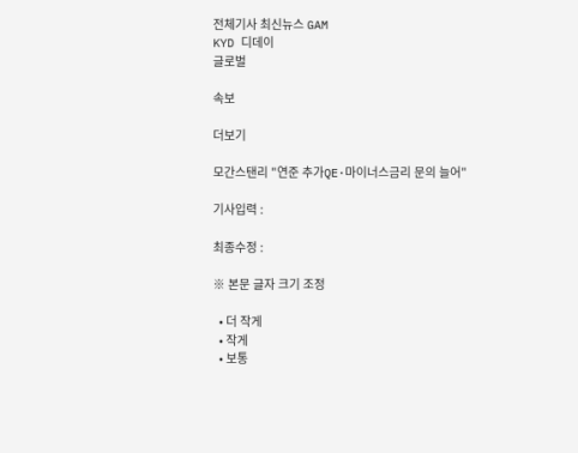전체기사 최신뉴스 GAM
KYD 디데이
글로벌

속보

더보기

모간스탠리 "연준 추가QE·마이너스금리 문의 늘어"

기사입력 :

최종수정 :

※ 본문 글자 크기 조정

  • 더 작게
  • 작게
  • 보통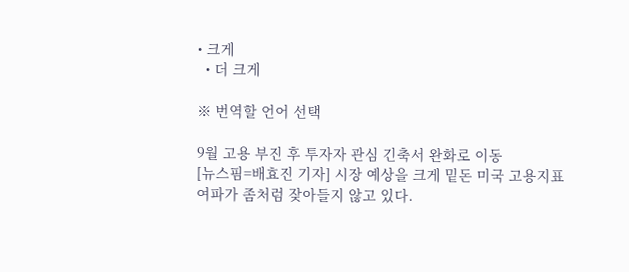• 크게
  • 더 크게

※ 번역할 언어 선택

9월 고용 부진 후 투자자 관심 긴축서 완화로 이동
[뉴스핌=배효진 기자] 시장 예상을 크게 밑돈 미국 고용지표 여파가 좀처럼 잦아들지 않고 있다.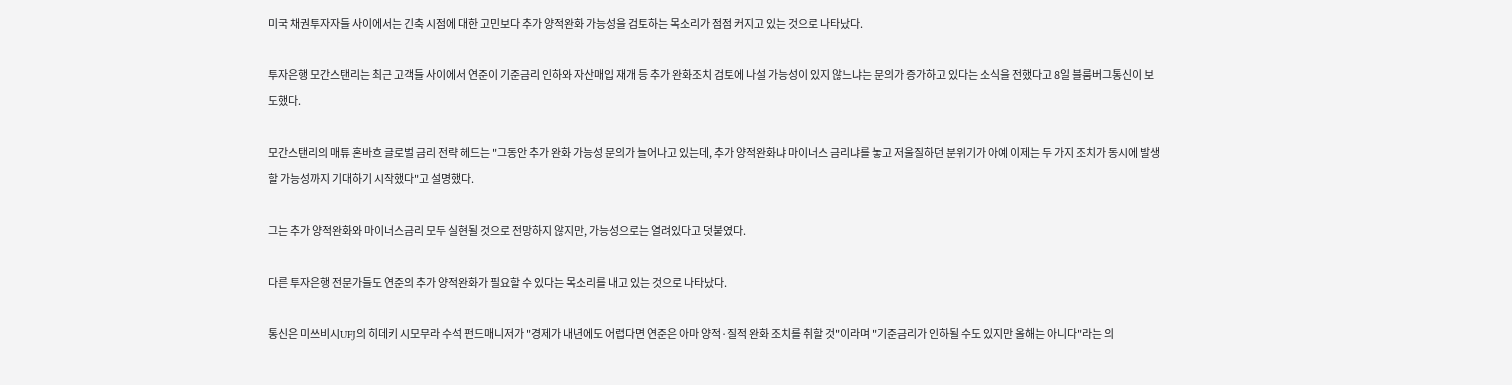미국 채권투자자들 사이에서는 긴축 시점에 대한 고민보다 추가 양적완화 가능성을 검토하는 목소리가 점점 커지고 있는 것으로 나타났다.

투자은행 모간스탠리는 최근 고객들 사이에서 연준이 기준금리 인하와 자산매입 재개 등 추가 완화조치 검토에 나설 가능성이 있지 않느냐는 문의가 증가하고 있다는 소식을 전했다고 8일 블룸버그통신이 보도했다.

모간스탠리의 매튜 혼바흐 글로벌 금리 전략 헤드는 "그동안 추가 완화 가능성 문의가 늘어나고 있는데, 추가 양적완화냐 마이너스 금리냐를 놓고 저울질하던 분위기가 아예 이제는 두 가지 조치가 동시에 발생할 가능성까지 기대하기 시작했다"고 설명했다.

그는 추가 양적완화와 마이너스금리 모두 실현될 것으로 전망하지 않지만, 가능성으로는 열려있다고 덧붙였다.

다른 투자은행 전문가들도 연준의 추가 양적완화가 필요할 수 있다는 목소리를 내고 있는 것으로 나타났다.

통신은 미쓰비시UFJ의 히데키 시모무라 수석 펀드매니저가 "경제가 내년에도 어렵다면 연준은 아마 양적·질적 완화 조치를 취할 것"이라며 "기준금리가 인하될 수도 있지만 올해는 아니다"라는 의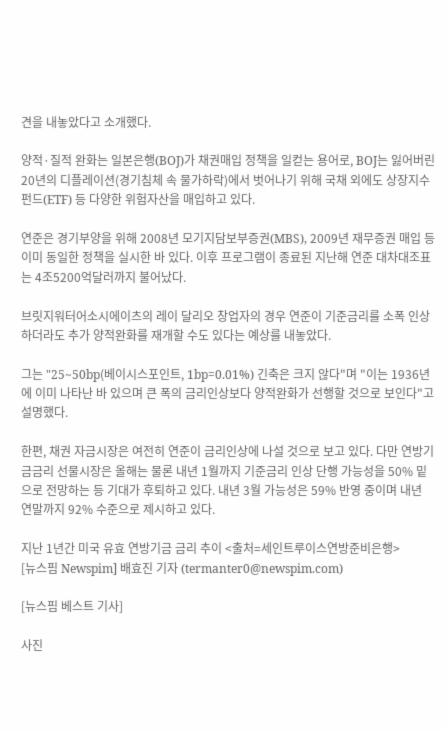견을 내놓았다고 소개했다.

양적·질적 완화는 일본은행(BOJ)가 채권매입 정책을 일컫는 용어로, BOJ는 잃어버린 20년의 디플레이션(경기침체 속 물가하락)에서 벗어나기 위해 국채 외에도 상장지수펀드(ETF) 등 다양한 위험자산을 매입하고 있다.

연준은 경기부양을 위해 2008년 모기지담보부증권(MBS), 2009년 재무증권 매입 등 이미 동일한 정책을 실시한 바 있다. 이후 프로그램이 종료된 지난해 연준 대차대조표는 4조5200억달러까지 불어났다.

브릿지워터어소시에이츠의 레이 달리오 창업자의 경우 연준이 기준금리를 소폭 인상하더라도 추가 양적완화를 재개할 수도 있다는 예상를 내놓았다.

그는 "25~50bp(베이시스포인트, 1bp=0.01%) 긴축은 크지 않다"며 "이는 1936년에 이미 나타난 바 있으며 큰 폭의 금리인상보다 양적완화가 선행할 것으로 보인다"고 설명했다.

한편, 채권 자금시장은 여전히 연준이 금리인상에 나설 것으로 보고 있다. 다만 연방기금금리 선물시장은 올해는 물론 내년 1월까지 기준금리 인상 단행 가능성을 50% 밑으로 전망하는 등 기대가 후퇴하고 있다. 내년 3월 가능성은 59% 반영 중이며 내년 연말까지 92% 수준으로 제시하고 있다.

지난 1년간 미국 유효 연방기금 금리 추이 <출처=세인트루이스연방준비은행>
[뉴스핌 Newspim] 배효진 기자 (termanter0@newspim.com)

[뉴스핌 베스트 기사]

사진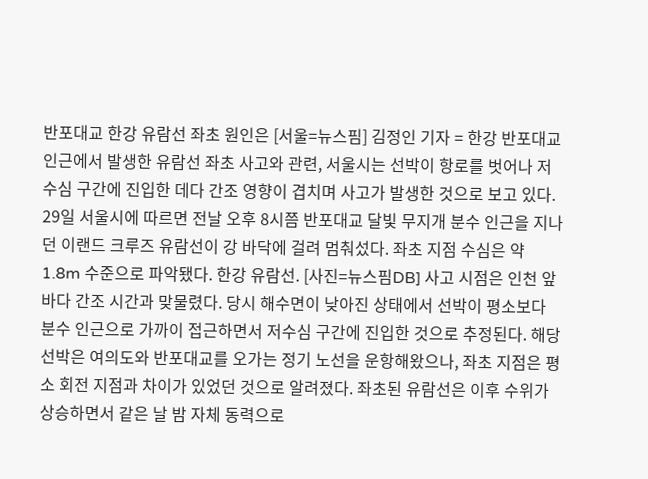반포대교 한강 유람선 좌초 원인은 [서울=뉴스핌] 김정인 기자 = 한강 반포대교 인근에서 발생한 유람선 좌초 사고와 관련, 서울시는 선박이 항로를 벗어나 저수심 구간에 진입한 데다 간조 영향이 겹치며 사고가 발생한 것으로 보고 있다. 29일 서울시에 따르면 전날 오후 8시쯤 반포대교 달빛 무지개 분수 인근을 지나던 이랜드 크루즈 유람선이 강 바닥에 걸려 멈춰섰다. 좌초 지점 수심은 약 1.8m 수준으로 파악됐다. 한강 유람선. [사진=뉴스핌DB] 사고 시점은 인천 앞바다 간조 시간과 맞물렸다. 당시 해수면이 낮아진 상태에서 선박이 평소보다 분수 인근으로 가까이 접근하면서 저수심 구간에 진입한 것으로 추정된다. 해당 선박은 여의도와 반포대교를 오가는 정기 노선을 운항해왔으나, 좌초 지점은 평소 회전 지점과 차이가 있었던 것으로 알려졌다. 좌초된 유람선은 이후 수위가 상승하면서 같은 날 밤 자체 동력으로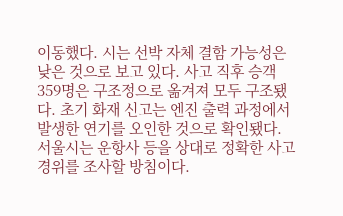이동했다. 시는 선박 자체 결함 가능성은 낮은 것으로 보고 있다. 사고 직후 승객 359명은 구조정으로 옮겨져 모두 구조됐다. 초기 화재 신고는 엔진 출력 과정에서 발생한 연기를 오인한 것으로 확인됐다. 서울시는 운항사 등을 상대로 정확한 사고 경위를 조사할 방침이다.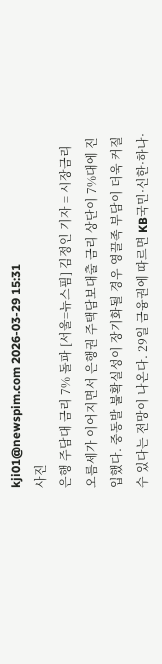kji01@newspim.com 2026-03-29 15:31
사진
은행 주담대 금리 7% 돌파 [서울=뉴스핌] 김정인 기자 = 시장금리 오름세가 이어지면서 은행권 주택담보대출 금리 상단이 7%대에 진입했다. 중동발 불확실성이 장기화될 경우 영끌족 부담이 더욱 커질 수 있다는 전망이 나온다. 29일 금융권에 따르면 KB국민·신한·하나·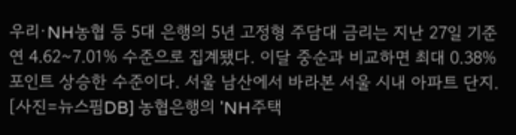우리·NH농협 등 5대 은행의 5년 고정형 주담대 금리는 지난 27일 기준 연 4.62~7.01% 수준으로 집계됐다. 이달 중순과 비교하면 최대 0.38%포인트 상승한 수준이다. 서울 남산에서 바라본 서울 시내 아파트 단지. [사진=뉴스핌DB] 농협은행의 'NH주택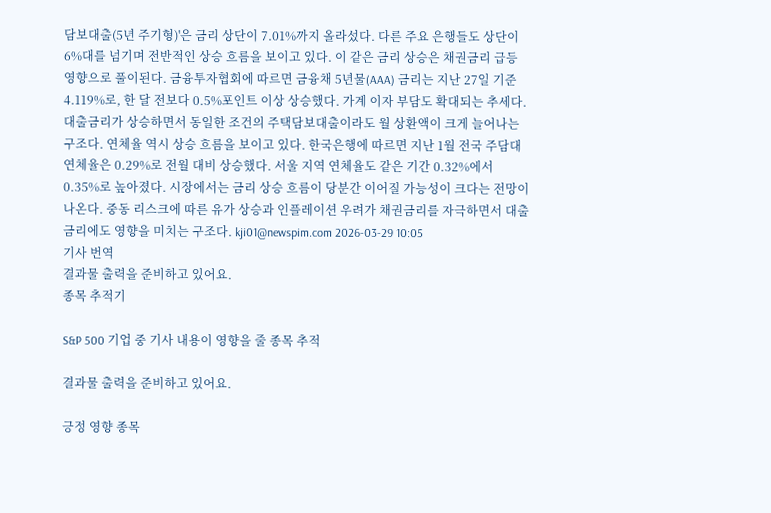담보대출(5년 주기형)'은 금리 상단이 7.01%까지 올라섰다. 다른 주요 은행들도 상단이 6%대를 넘기며 전반적인 상승 흐름을 보이고 있다. 이 같은 금리 상승은 채권금리 급등 영향으로 풀이된다. 금융투자협회에 따르면 금융채 5년물(AAA) 금리는 지난 27일 기준 4.119%로, 한 달 전보다 0.5%포인트 이상 상승했다. 가계 이자 부담도 확대되는 추세다. 대출금리가 상승하면서 동일한 조건의 주택담보대출이라도 월 상환액이 크게 늘어나는 구조다. 연체율 역시 상승 흐름을 보이고 있다. 한국은행에 따르면 지난 1월 전국 주담대 연체율은 0.29%로 전월 대비 상승했다. 서울 지역 연체율도 같은 기간 0.32%에서 0.35%로 높아졌다. 시장에서는 금리 상승 흐름이 당분간 이어질 가능성이 크다는 전망이 나온다. 중동 리스크에 따른 유가 상승과 인플레이션 우려가 채권금리를 자극하면서 대출금리에도 영향을 미치는 구조다. kji01@newspim.com 2026-03-29 10:05
기사 번역
결과물 출력을 준비하고 있어요.
종목 추적기

S&P 500 기업 중 기사 내용이 영향을 줄 종목 추적

결과물 출력을 준비하고 있어요.

긍정 영향 종목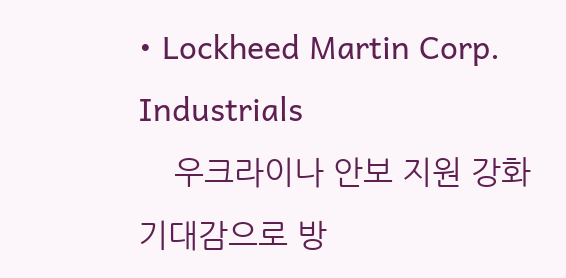• Lockheed Martin Corp. Industrials
    우크라이나 안보 지원 강화 기대감으로 방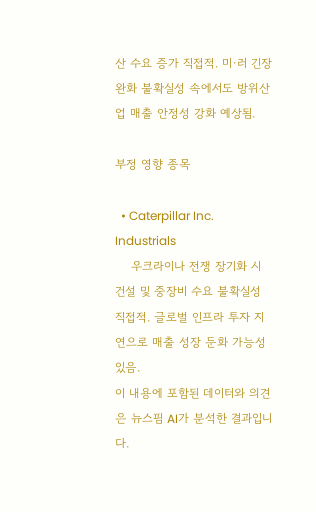산 수요 증가 직접적. 미·러 긴장 완화 불확실성 속에서도 방위산업 매출 안정성 강화 예상됨.

부정 영향 종목

  • Caterpillar Inc. Industrials
    우크라이나 전쟁 장기화 시 건설 및 중장비 수요 불확실성 직접적. 글로벌 인프라 투자 지연으로 매출 성장 둔화 가능성 있음.
이 내용에 포함된 데이터와 의견은 뉴스핌 AI가 분석한 결과입니다.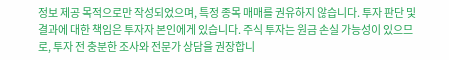정보 제공 목적으로만 작성되었으며, 특정 종목 매매를 권유하지 않습니다. 투자 판단 및 결과에 대한 책임은 투자자 본인에게 있습니다. 주식 투자는 원금 손실 가능성이 있으므로, 투자 전 충분한 조사와 전문가 상담을 권장합니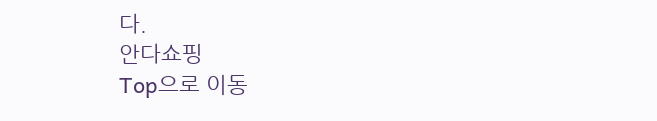다.
안다쇼핑
Top으로 이동